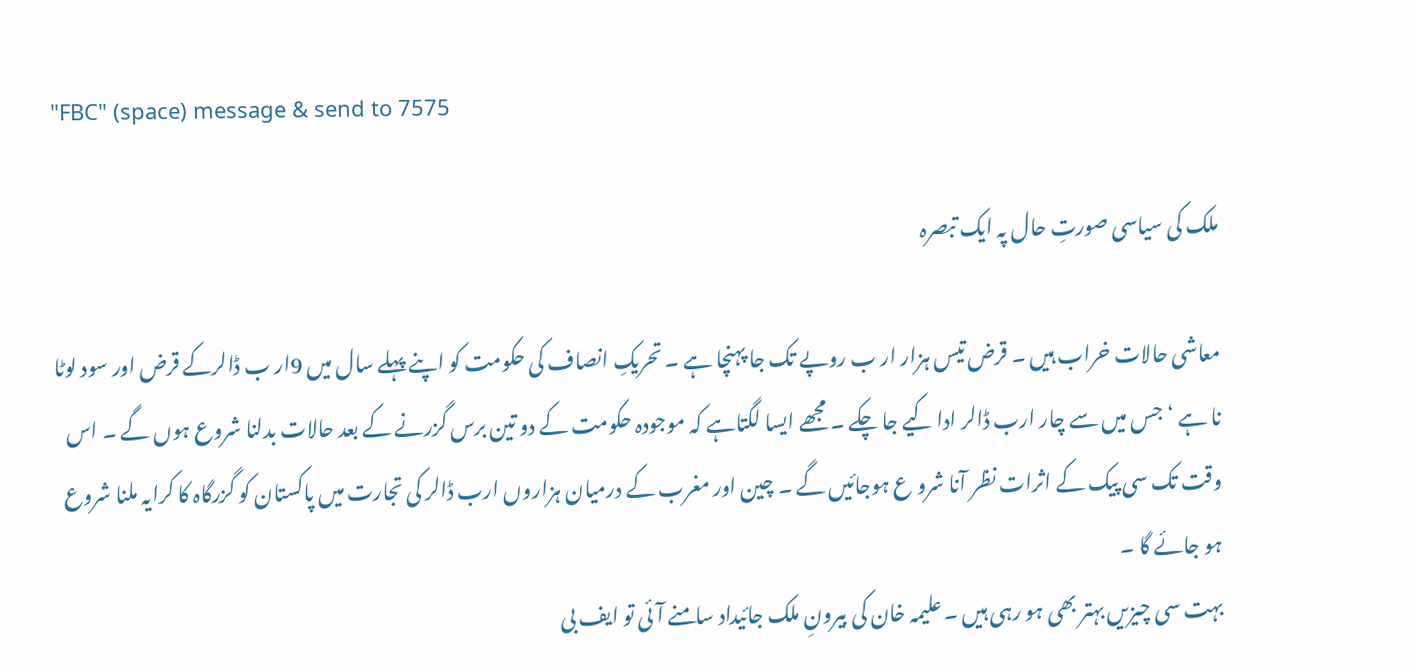"FBC" (space) message & send to 7575

ملک کی سیاسی صورتِ حال پہ ایک تبصرہ

معاشی حالات خراب ہیں ۔ قرض تیس ہزار ار ب روپے تک جا پہنچا ہے ۔ تحریکِ انصاف کی حکومت کو اپنے پہلے سال میں 9ار ب ڈالرکے قرض اور سود لوٹا نا ہے ‘ جس میں سے چار ارب ڈالر ادا کیے جا چکے ۔ مجھے ایسا لگتاہے کہ موجودہ حکومت کے دو تین برس گزرنے کے بعد حالات بدلنا شروع ہوں گے ۔ اس وقت تک سی پیک کے اثرات نظر آنا شرو ع ہوجائیں گے ۔ چین اور مغرب کے درمیان ہزاروں ارب ڈالر کی تجارت میں پاکستان کو گزرگاہ کا کرایہ ملنا شروع ہو جائے گا ۔
بہت سی چیزیں بہتر بھی ہو رہی ہیں ۔ علیمہ خان کی بیرونِ ملک جائیداد سامنے آئی تو ایف بی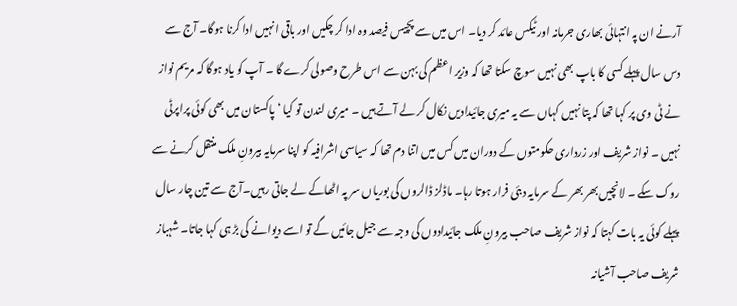آرنے ان پہ انتہائی بھاری جرمانہ اور ٹیکس عائد کر دیا۔ اس میں سے پچیس فیصد وہ ادا کر چکیں اور باقی انہیں ادا کرنا ہوگا۔ آج سے دس سال پہلے کسی کا باپ بھی نہیں سوچ سکتا تھا کہ وزیر اعظم کی بہن سے اس طرح وصولی کرے گا ۔ آپ کو یاد ہوگا کہ مریم نواز نے ٹی وی پر کہا تھا کہ پتا نہیں کہاں سے یہ میری جائیدادیں نکال کر لے آتے ہیں ۔ میری لندن تو کیا ‘ پاکستان میں بھی کوئی پراپرٹی نہیں ۔ نواز شریف اور زرداری حکومتوں کے دوران میں کس میں اتنا دم تھا کہ سیاسی اشرافیہ کو اپنا سرمایہ بیرونِ ملک منتقل کرنے سے روک سکے ۔ لانچیں بھر بھر کے سرمایہ دبئی فرار ہوتا رہا۔ ماڈلز ڈالروں کی بوریاں سر پہ اٹھاکے لے جاتی رہیں۔آج سے تین چار سال پہلے کوئی یہ بات کہتا کہ نواز شریف صاحب بیرونِ ملک جائیدادوں کی وجہ سے جیل جائیں گے تو اسے دیوانے کی بڑ ہی کہا جاتا۔ شہباز شریف صاحب آشیانہ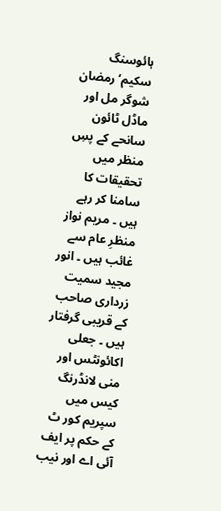ہائوسنگ سکیم‘ رمضان شوگر مل اور ماڈل ٹائون سانحے کے پسِ منظر میں تحقیقات کا سامنا کر رہے ہیں ۔ مریم نواز منظرِ عام سے غائب ہیں ۔ انور مجید سمیت زرداری صاحب کے قریبی گرفتار ہیں ۔ جعلی اکائونٹس اور منی لانڈرنگ کیس میں سپریم کور ٹ کے حکم پر ایف آئی اے اور نیب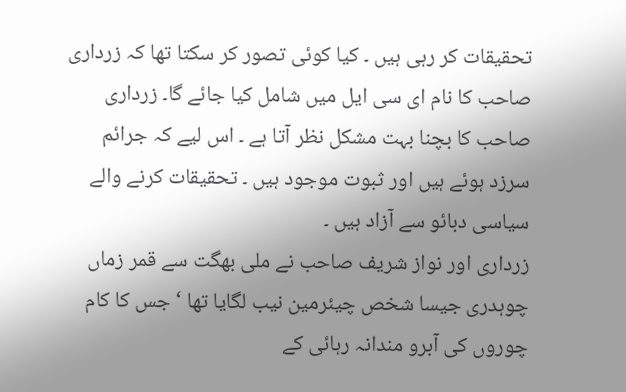تحقیقات کر رہی ہیں ۔ کیا کوئی تصور کر سکتا تھا کہ زرداری صاحب کا نام ای سی ایل میں شامل کیا جائے گا۔ زرداری صاحب کا بچنا بہت مشکل نظر آتا ہے ۔ اس لیے کہ جرائم سرزد ہوئے ہیں اور ثبوت موجود ہیں ۔ تحقیقات کرنے والے سیاسی دبائو سے آزاد ہیں ۔
زرداری اور نواز شریف صاحب نے ملی بھگت سے قمر زماں چوہدری جیسا شخص چیئرمین نیب لگایا تھا ‘ جس کا کام چوروں کی آبرو مندانہ رہائی کے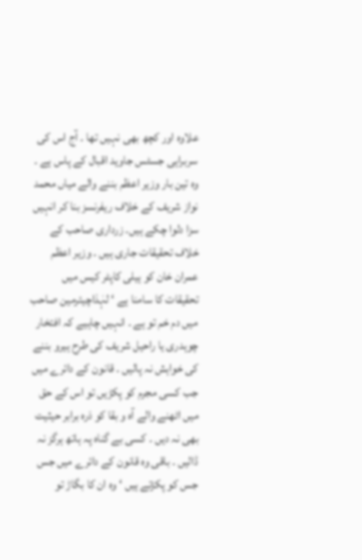علاوہ اور کچھ بھی نہیں تھا ۔ آج اس کی سربراہی جسٹس جاوید اقبال کے پاس ہے ۔ وہ تین بار وزیر اعظم بننے والے میاں محمد نواز شریف کے خلاف ریفرنسز بنا کر انہیں سزا دلوا چکے ہیں۔ زرداری صاحب کے خلاف تحقیقات جاری ہیں ۔ وزیر اعظم عمران خان کو ہیلی کاپٹر کیس میں تحقیقات کا سامنا ہے ‘ لہٰذاچیئرمین صاحب میں دم خم تو ہے ۔ انہیں چاہیے کہ افتخار چوہدری یا راحیل شریف کی طرح ہیرو بننے کی خواہش نہ پالیں ۔ قانون کے دائرے میں جب کسی مجرم کو پکڑیں تو اس کے حق میں اٹھنے والے آہ و بقا کو ذرہ برابر حیثیت بھی نہ دیں ۔ کسی بے گناہ پہ ہاتھ ہرگز نہ ڈالیں ۔ باقی وہ قانون کے دائرے میں جس جس کو پکڑتے ہیں ‘ وہ ان کا بگاڑ تو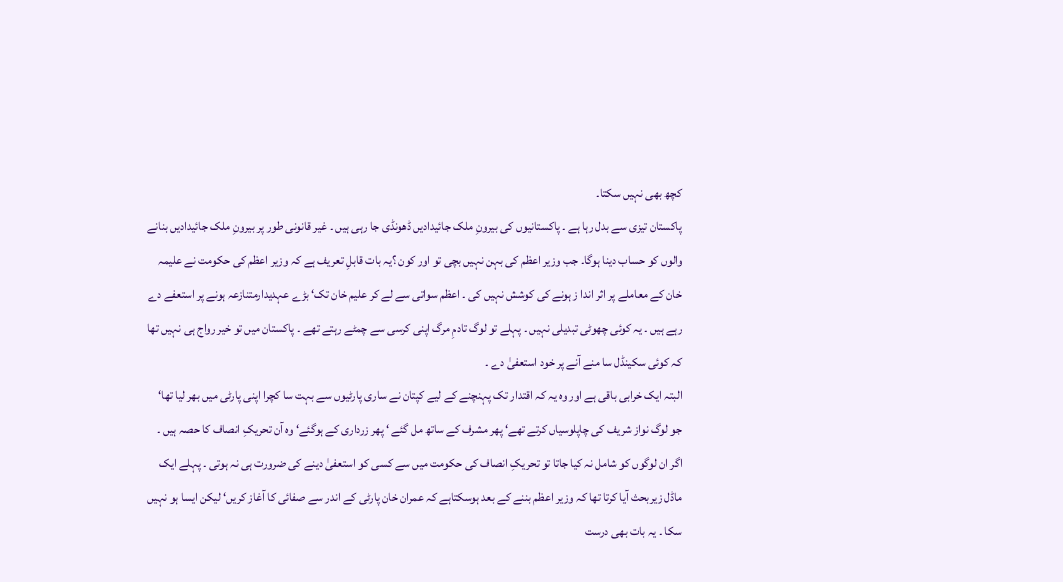کچھ بھی نہیں سکتا۔
پاکستان تیزی سے بدل رہا ہے ۔ پاکستانیوں کی بیرونِ ملک جائیدادیں ڈھونڈی جا رہی ہیں ۔ غیر قانونی طور پر بیرونِ ملک جائیدادیں بنانے والوں کو حساب دینا ہوگا۔ جب وزیر اعظم کی بہن نہیں بچی تو اور کون ؟یہ بات قابلِ تعریف ہے کہ وزیر اعظم کی حکومت نے علیمہ خان کے معاملے پر اثر اندا ز ہونے کی کوشش نہیں کی ۔ اعظم سواتی سے لے کر علیم خان تک‘ بڑے عہدیدارمتنازعہ ہونے پر استعفے دے رہے ہیں ۔ یہ کوئی چھوٹی تبدیلی نہیں ۔ پہلے تو لوگ تادمِ مرگ اپنی کرسی سے چمٹے رہتے تھے ۔ پاکستان میں تو خیر رواج ہی نہیں تھا کہ کوئی سکینڈل سا منے آنے پر خود استعفیٰ دے ۔
البتہ ایک خرابی باقی ہے اور وہ یہ کہ اقتدار تک پہنچنے کے لیے کپتان نے ساری پارٹیوں سے بہت سا کچرا اپنی پارٹی میں بھر لیا تھا‘ جو لوگ نواز شریف کی چاپلوسیاں کرتے تھے‘ پھر مشرف کے ساتھ مل گئے ‘ پھر زرداری کے ہوگئے‘ وہ آن تحریکِ انصاف کا حصہ ہیں ۔ اگر ان لوگوں کو شامل نہ کیا جاتا تو تحریکِ انصاف کی حکومت میں سے کسی کو استعفیٰ دینے کی ضرورت ہی نہ ہوتی ۔ پہلے ایک ماڈل زیربحث آیا کرتا تھا کہ وزیر اعظم بننے کے بعد ہوسکتاہے کہ عمران خان پارٹی کے اندر سے صفائی کا آغاز کریں‘ لیکن ایسا ہو نہیں سکا ۔ یہ بات بھی درست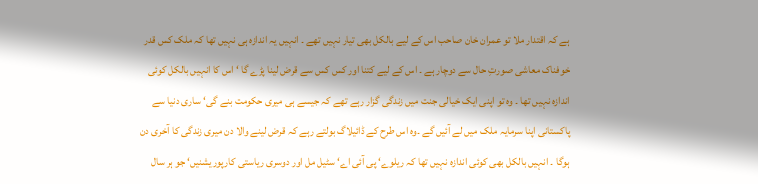ہے کہ اقتدار ملا تو عمران خان صاحب اس کے لیے بالکل بھی تیار نہیں تھے ۔ انہیں یہ اندازہ ہی نہیں تھا کہ ملک کس قدر خوفناک معاشی صورتِ حال سے دوچار ہے ۔ اس کے لیے کتنا اور کس کس سے قرض لینا پڑے گا ‘ اس کا انہیں بالکل کوئی اندازہ نہیں تھا ۔ وہ تو اپنی ایک خیالی جنت میں زندگی گزار رہے تھے کہ جیسے ہی میری حکومت بنے گی‘ ساری دنیا سے پاکستانی اپنا سرمایہ ملک میں لے آئیں گے ۔وہ اس طرح کے ڈائیلاگ بولتے رہے کہ قرض لینے والا دن میری زندگی کا آخری دن ہوگا ۔ انہیں بالکل بھی کوئی اندازہ نہیں تھا کہ ریلوے‘ پی آئی اے‘ سٹیل مل اور دوسری ریاستی کارپوریشنیں‘ جو ہر سال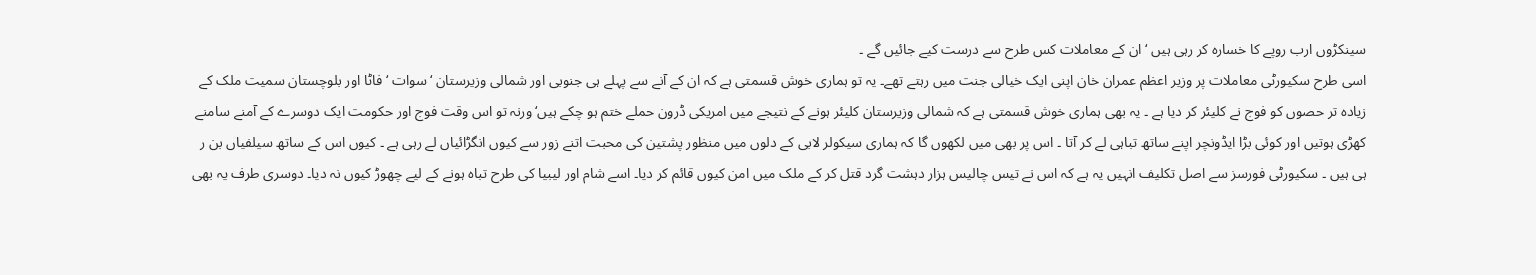سینکڑوں ارب روپے کا خسارہ کر رہی ہیں ‘ ان کے معاملات کس طرح سے درست کیے جائیں گے ۔
اسی طرح سکیورٹی معاملات پر وزیر اعظم عمران خان اپنی ایک خیالی جنت میں رہتے تھے۔ یہ تو ہماری خوش قسمتی ہے کہ ان کے آنے سے پہلے ہی جنوبی اور شمالی وزیرستان ‘ سوات ‘ فاٹا اور بلوچستان سمیت ملک کے زیادہ تر حصوں کو فوج نے کلیئر کر دیا ہے ۔ یہ بھی ہماری خوش قسمتی ہے کہ شمالی وزیرستان کلیئر ہونے کے نتیجے میں امریکی ڈرون حملے ختم ہو چکے ہیں‘ ورنہ تو اس وقت فوج اور حکومت ایک دوسرے کے آمنے سامنے کھڑی ہوتیں اور کوئی بڑا ایڈونچر اپنے ساتھ تباہی لے کر آتا ۔ اس پر بھی میں لکھوں گا کہ ہماری سیکولر لابی کے دلوں میں منظور پشتین کی محبت اتنے زور سے کیوں انگڑائیاں لے رہی ہے ۔ کیوں اس کے ساتھ سیلفیاں بن ر ہی ہیں ۔ سکیورٹی فورسز سے اصل تکلیف انہیں یہ ہے کہ اس نے تیس چالیس ہزار دہشت گرد قتل کر کے ملک میں امن کیوں قائم کر دیا۔ اسے شام اور لیبیا کی طرح تباہ ہونے کے لیے چھوڑ کیوں نہ دیا۔ دوسری طرف یہ بھی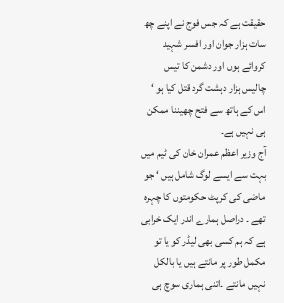حقیقت ہے کہ جس فوج نے اپنے چھ سات ہزار جوان اور افسر شہید کروائے ہوں اور دشمن کا تیس چالیس ہزار دہشت گرد قتل کیا ہو ‘ اس کے ہاتھ سے فتح چھیننا ممکن ہی نہیں ہے۔
آج وزیر اعظم عمران خان کی ٹیم میں بہت سے ایسے لوگ شامل ہیں ‘ جو ماضی کی کرپٹ حکومتوں کا چہرہ تھے ۔ دراصل ہمارے اندر ایک خرابی ہے کہ ہم کسی بھی لیڈر کو یا تو مکمل طور پر مانتے ہیں یا بالکل نہیں مانتے ۔اتنی ہماری سوچ ہی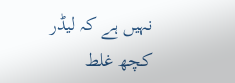نہیں ہے کہ لیڈر کچھ غلط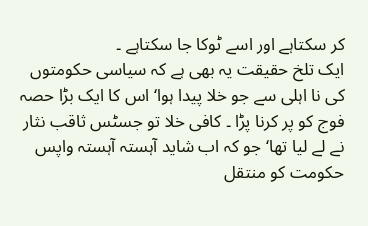کر سکتاہے اور اسے ٹوکا جا سکتاہے ۔
ایک تلخ حقیقت یہ بھی ہے کہ سیاسی حکومتوں کی نا اہلی سے جو خلا پیدا ہوا‘ اس کا ایک بڑا حصہ فوج کو پر کرنا پڑا ۔ کافی خلا تو جسٹس ثاقب نثار نے لے لیا تھا‘ جو کہ اب شاید آہستہ آہستہ واپس حکومت کو منتقل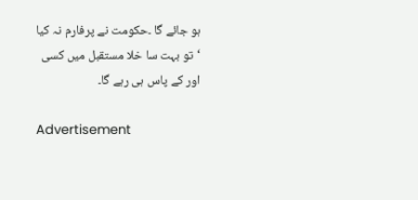ہو جائے گا ۔حکومت نے پرفارم نہ کیا ‘تو بہت سا خلا مستقبل میں کسی اور کے پاس ہی رہے گا۔

Advertisement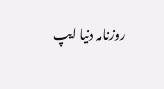روزنامہ دنیا ایپ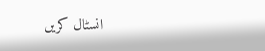انسٹال کریں